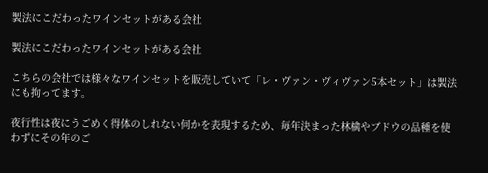製法にこだわったワインセットがある会社

製法にこだわったワインセットがある会社

こちらの会社では様々なワインセットを販売していて「レ・ヴァン・ヴィヴァン5本セット」は製法にも拘ってます。

夜行性は夜にうごめく得体のしれない何かを表現するため、毎年決まった林檎やブドウの品種を使わずにその年のご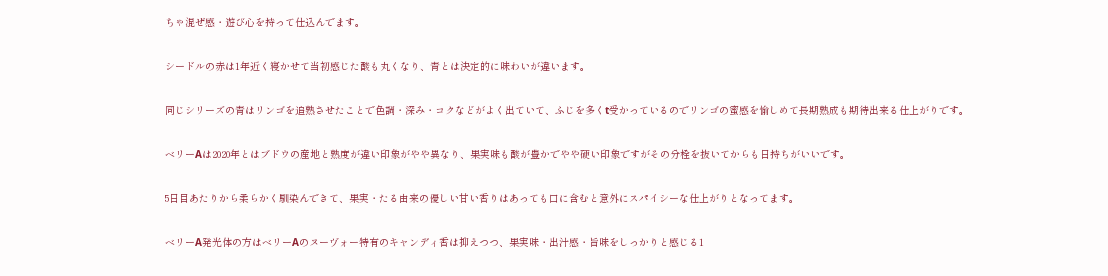ちゃ混ぜ感・遊び心を持って仕込んでます。

シードルの赤は1年近く寝かせて当初感じた酸も丸くなり、青とは決定的に味わいが違います。

同じシリーズの青はリンゴを追熟させたことで色調・深み・コクなどがよく出ていて、ふじを多くt受かっているのでリンゴの蜜感を愉しめて長期熟成も期待出来る仕上がりです。

ベリーAは2020年とはブドウの産地と熟度が違い印象がやや異なり、果実味も酸が豊かでやや硬い印象ですがその分栓を抜いてからも日持ちがいいです。

5日目あたりから柔らかく馴染んできて、果実・たる由来の優しい甘い香りはあっても口に含むと意外にスパイシーな仕上がりとなってます。

ベリーA発光体の方はベリーAのヌーヴォー特有のキャンディ香は抑えつつ、果実味・出汁感・旨味をしっかりと感じる1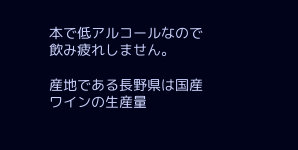本で低アルコールなので飲み疲れしません。

産地である長野県は国産ワインの生産量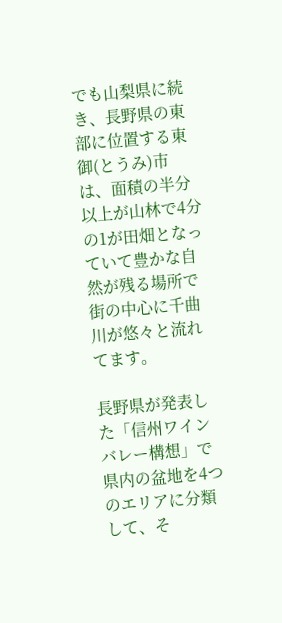でも山梨県に続き、長野県の東部に位置する東御(とうみ)市は、面積の半分以上が山林で4分の1が田畑となっていて豊かな自然が残る場所で街の中心に千曲川が悠々と流れてます。

長野県が発表した「信州ワインバレー構想」で県内の盆地を4つのエリアに分類して、そ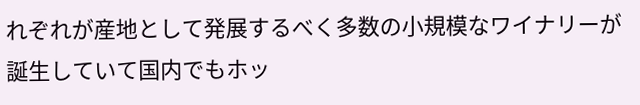れぞれが産地として発展するべく多数の小規模なワイナリーが誕生していて国内でもホッ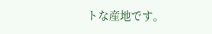トな産地です。